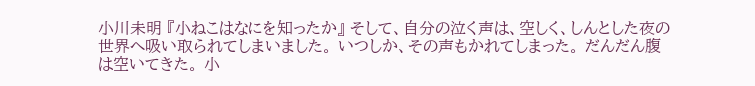小川未明 『小ねこはなにを知ったか』 そして、自分の泣く声は、空しく、しんとした夜の世界へ吸い取られてしまいました。 いつしか、その声もかれてしまった。 だんだん腹は空いてきた。 小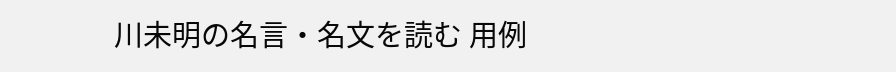川未明の名言・名文を読む 用例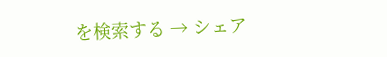を検索する → シェア